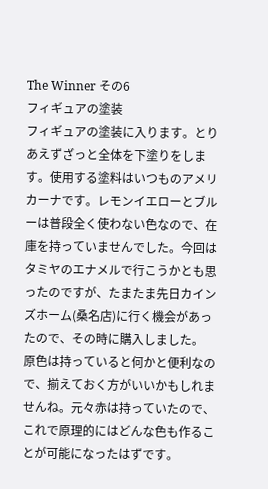The Winner その6
フィギュアの塗装
フィギュアの塗装に入ります。とりあえずざっと全体を下塗りをします。使用する塗料はいつものアメリカーナです。レモンイエローとブルーは普段全く使わない色なので、在庫を持っていませんでした。今回はタミヤのエナメルで行こうかとも思ったのですが、たまたま先日カインズホーム(桑名店)に行く機会があったので、その時に購入しました。
原色は持っていると何かと便利なので、揃えておく方がいいかもしれませんね。元々赤は持っていたので、これで原理的にはどんな色も作ることが可能になったはずです。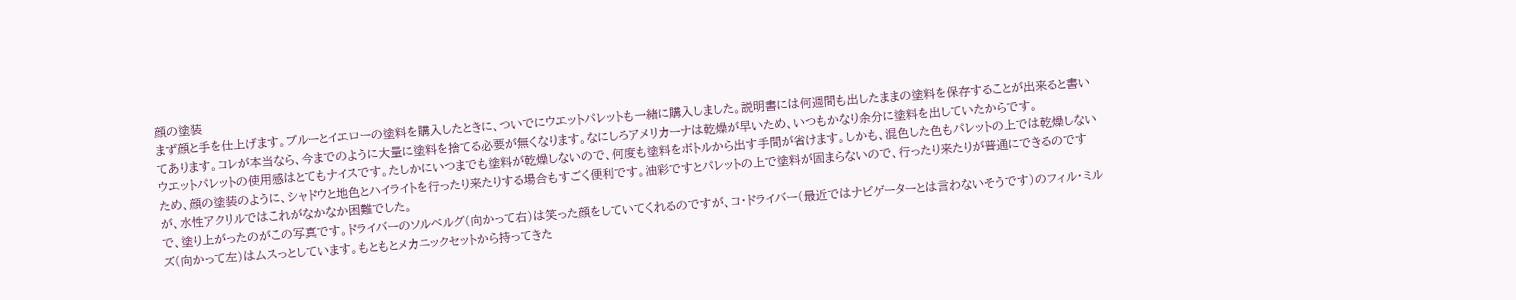顔の塗装
まず顔と手を仕上げます。ブルーとイエローの塗料を購入したときに、ついでにウエットパレットも一緒に購入しました。説明書には何週間も出したままの塗料を保存することが出来ると書いてあります。コレが本当なら、今までのように大量に塗料を捨てる必要が無くなります。なにしろアメリカーナは乾燥が早いため、いつもかなり余分に塗料を出していたからです。
ウエットパレットの使用感はとてもナイスです。たしかにいつまでも塗料が乾燥しないので、何度も塗料をボトルから出す手間が省けます。しかも、混色した色もパレットの上では乾燥しないため、顔の塗装のように、シャドウと地色とハイライトを行ったり来たりする場合もすごく便利です。油彩ですとパレットの上で塗料が固まらないので、行ったり来たりが普通にできるのですが、水性アクリルではこれがなかなか困難でした。
で、塗り上がったのがこの写真です。ドライバーのソルベルグ(向かって右)は笑った顔をしていてくれるのですが、コ・ドライバー(最近ではナビゲーターとは言わないそうです)のフィル・ミルズ(向かって左)はムスっとしています。もともとメカニックセットから持ってきた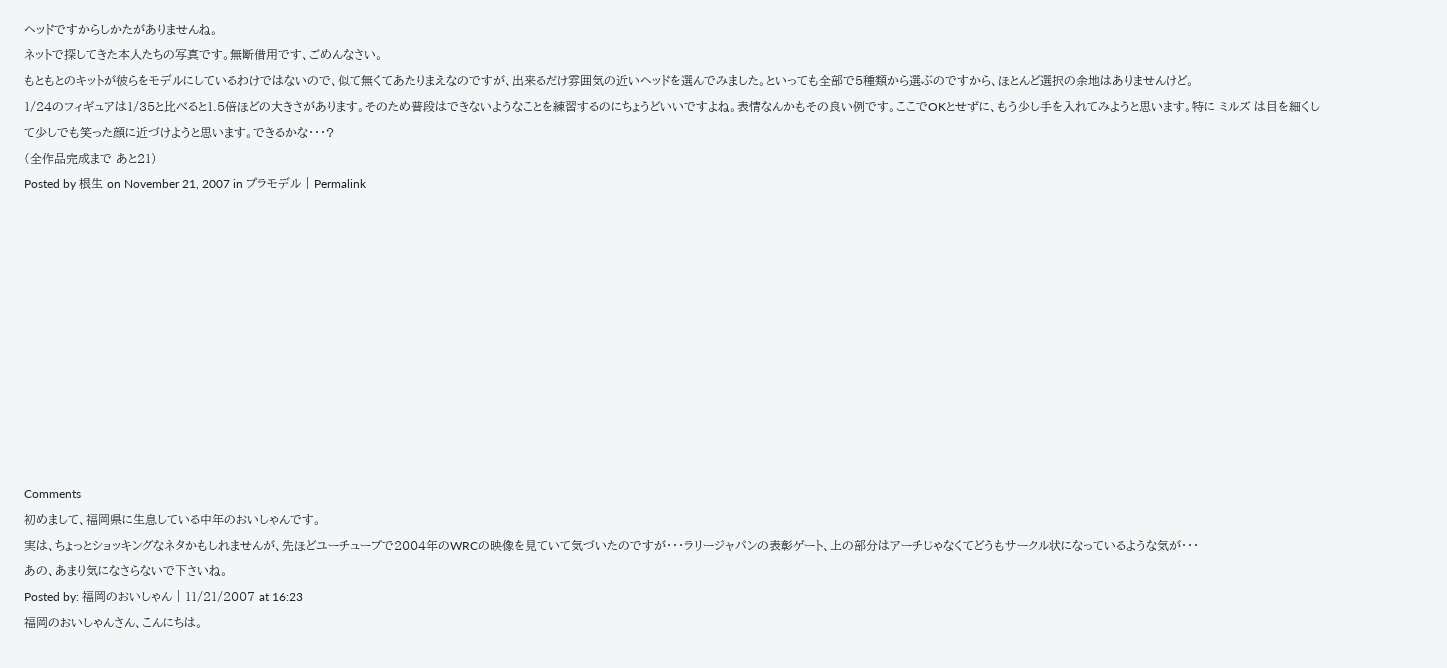ヘッドですからしかたがありませんね。
ネットで探してきた本人たちの写真です。無断借用です、ごめんなさい。
もともとのキットが彼らをモデルにしているわけではないので、似て無くてあたりまえなのですが、出来るだけ雰囲気の近いヘッドを選んでみました。といっても全部で5種類から選ぶのですから、ほとんど選択の余地はありませんけど。
1/24のフィギュアは1/35と比べると1.5倍ほどの大きさがあります。そのため普段はできないようなことを練習するのにちょうどいいですよね。表情なんかもその良い例です。ここでOKとせずに、もう少し手を入れてみようと思います。特に ミルズ は目を細くして少しでも笑った顔に近づけようと思います。できるかな・・・?
(全作品完成まで あと21)
Posted by 根生 on November 21, 2007 in プラモデル | Permalink











Comments
初めまして、福岡県に生息している中年のおいしゃんです。
実は、ちょっとショッキングなネタかもしれませんが、先ほどユーチューブで2004年のWRCの映像を見ていて気づいたのですが・・・ラリージャパンの表彰ゲート、上の部分はアーチじゃなくてどうもサークル状になっているような気が・・・
あの、あまり気になさらないで下さいね。
Posted by: 福岡のおいしゃん | 11/21/2007 at 16:23
福岡のおいしゃんさん、こんにちは。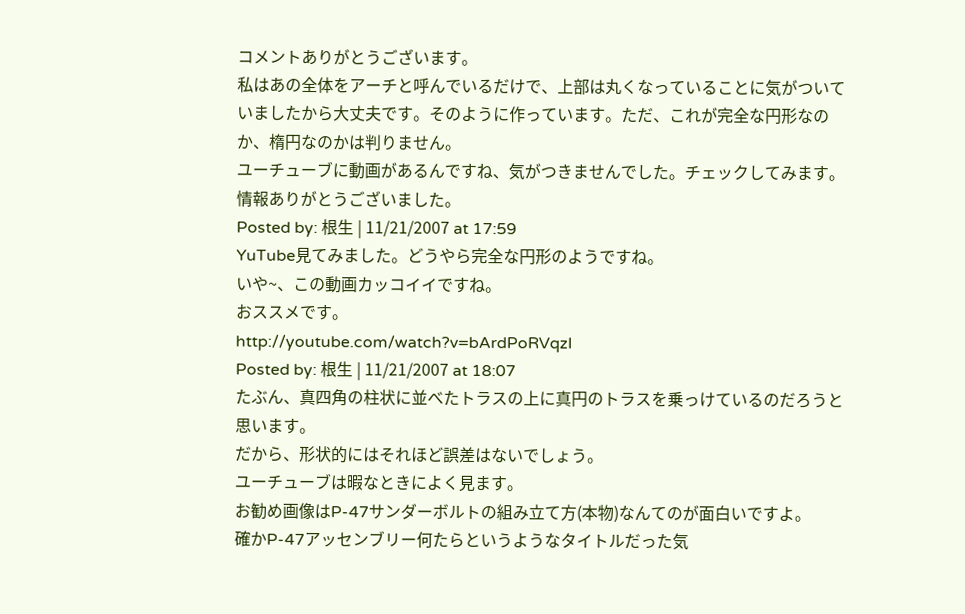コメントありがとうございます。
私はあの全体をアーチと呼んでいるだけで、上部は丸くなっていることに気がついていましたから大丈夫です。そのように作っています。ただ、これが完全な円形なのか、楕円なのかは判りません。
ユーチューブに動画があるんですね、気がつきませんでした。チェックしてみます。情報ありがとうございました。
Posted by: 根生 | 11/21/2007 at 17:59
YuTube見てみました。どうやら完全な円形のようですね。
いや~、この動画カッコイイですね。
おススメです。
http://youtube.com/watch?v=bArdPoRVqzI
Posted by: 根生 | 11/21/2007 at 18:07
たぶん、真四角の柱状に並べたトラスの上に真円のトラスを乗っけているのだろうと思います。
だから、形状的にはそれほど誤差はないでしょう。
ユーチューブは暇なときによく見ます。
お勧め画像はP-47サンダーボルトの組み立て方(本物)なんてのが面白いですよ。
確かP-47アッセンブリー何たらというようなタイトルだった気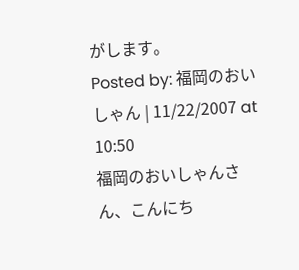がします。
Posted by: 福岡のおいしゃん | 11/22/2007 at 10:50
福岡のおいしゃんさん、こんにち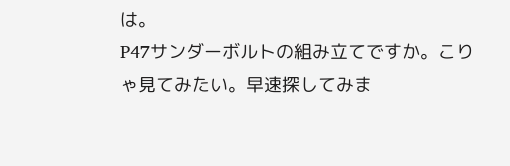は。
P47サンダーボルトの組み立てですか。こりゃ見てみたい。早速探してみま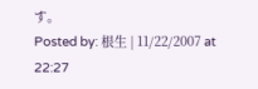す。
Posted by: 根生 | 11/22/2007 at 22:27